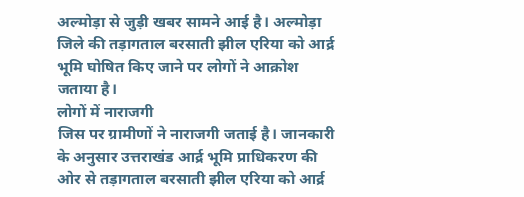अल्मोड़ा से जुड़ी खबर सामने आई है। अल्मोड़ा जिले की तड़ागताल बरसाती झील एरिया को आर्द्र भूमि घोषित किए जाने पर लोगों ने आक्रोश जताया है।
लोगों में नाराजगी
जिस पर ग्रामीणों ने नाराजगी जताई है। जानकारी के अनुसार उत्तराखंड आर्द्र भूमि प्राधिकरण की ओर से तड़ागताल बरसाती झील एरिया को आर्द्र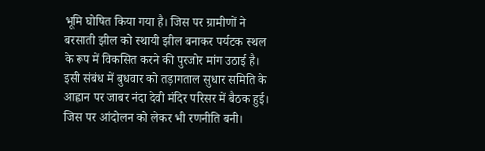भूमि घोषित किया गया है। जिस पर ग्रामीणों ने बरसाती झील को स्थायी झील बनाकर पर्यटक स्थल के रूप में विकसित करने की पुरजोर मांग उठाई है। इसी संबंध में बुधवार को तड़ागताल सुधार समिति के आह्वान पर जाबर नंदा देवी मंदिर परिसर में बैठक हुई। जिस पर आंदोलन को लेकर भी रणनीति बनी।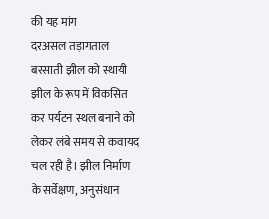की यह मांग
दरअसल तड़ागताल बरसाती झील को स्थायी झील के रूप में विकसित कर पर्यटन स्थल बनाने को लेकर लंबे समय से कवायद चल रही है। झील निर्माण के सर्वेक्षण, अनुसंधान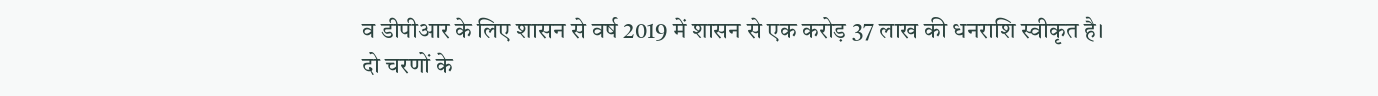व डीपीआर के लिए शासन से वर्ष 2019 में शासन से एक करोड़ 37 लाख की धनराशि स्वीकृत है।
दो चरणों के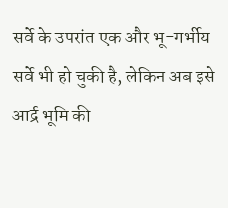सर्वे के उपरांत एक और भू-गर्भीय सर्वे भी हो चुकी है, लेकिन अब इसे आर्द्र भूमि की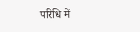परिधि में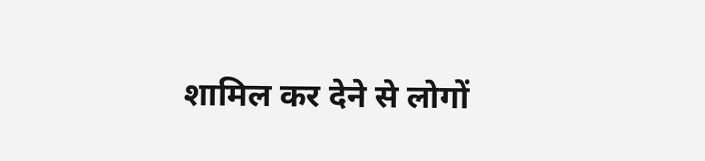शामिल कर देने से लोगों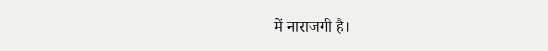में नाराजगी है।